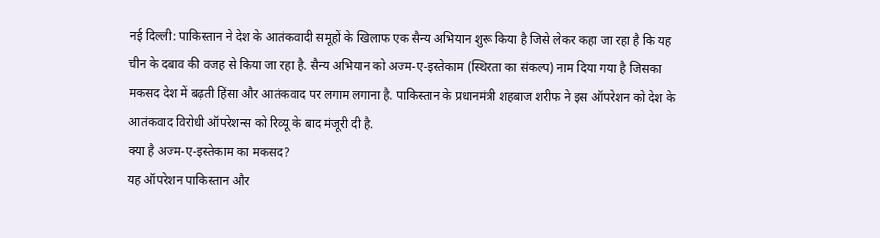नई दिल्ली: पाकिस्तान ने देश के आतंकवादी समूहों के खिलाफ एक सैन्य अभियान शुरू किया है जिसे लेकर कहा जा रहा है कि यह चीन के दबाव की वजह से किया जा रहा है. सैन्य अभियान को अज्म-ए-इस्तेकाम (स्थिरता का संकल्प) नाम दिया गया है जिसका मकसद देश में बढ़ती हिंसा और आतंकवाद पर लगाम लगाना है. पाकिस्तान के प्रधानमंत्री शहबाज शरीफ ने इस ऑपरेशन को देश के आतंकवाद विरोधी ऑपरेशन्स को रिव्यू के बाद मंजूरी दी है.
क्या है अज्म-ए-इस्तेकाम का मकसद?
यह ऑपरेशन पाकिस्तान और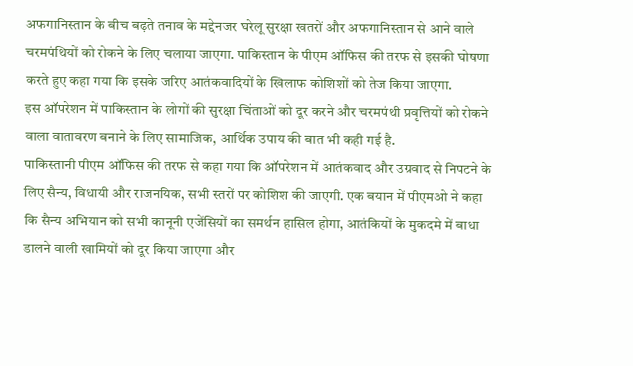अफगानिस्तान के बीच बढ़ते तनाव के मद्देनजर घरेलू सुरक्षा खतरों और अफगानिस्तान से आने वाले चरमपंथियों को रोकने के लिए चलाया जाएगा. पाकिस्तान के पीएम ऑफिस की तरफ से इसकी घोषणा करते हुए कहा गया कि इसके जरिए आतंकवादियों के खिलाफ कोशिशों को तेज किया जाएगा.
इस ऑपरेशन में पाकिस्तान के लोगों की सुरक्षा चिंताओं को दूर करने और चरमपंथी प्रवृत्तियों को रोकने वाला वातावरण बनाने के लिए सामाजिक, आर्थिक उपाय की बात भी कही गई है.
पाकिस्तानी पीएम ऑफिस की तरफ से कहा गया कि ऑपरेशन में आतंकवाद और उग्रवाद से निपटने के लिए सैन्य, विधायी और राजनयिक, सभी स्तरों पर कोशिश की जाएगी. एक बयान में पीएमओ ने कहा कि सैन्य अभियान को सभी कानूनी एजेंसियों का समर्थन हासिल होगा, आतंकियों के मुकदमे में बाधा डालने वाली खामियों को दूर किया जाएगा और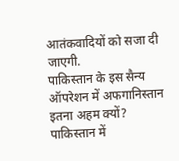आतंकवादियों को सजा दी जाएगी.
पाकिस्तान के इस सैन्य ऑपरेशन में अफगानिस्तान इतना अहम क्यों?
पाकिस्तान में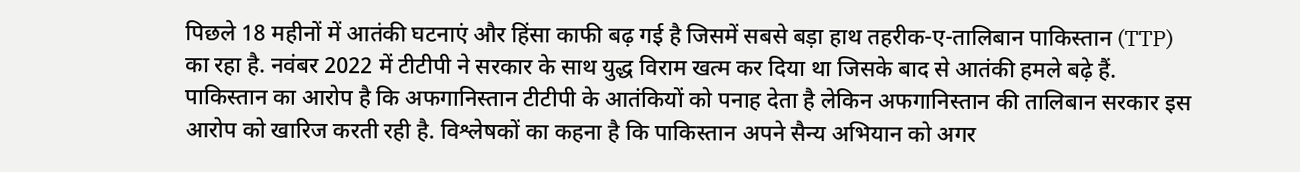पिछले 18 महीनों में आतंकी घटनाएं और हिंसा काफी बढ़ गई है जिसमें सबसे बड़ा हाथ तहरीक-ए-तालिबान पाकिस्तान (TTP) का रहा है. नवंबर 2022 में टीटीपी ने सरकार के साथ युद्ध विराम खत्म कर दिया था जिसके बाद से आतंकी हमले बढ़े हैं.
पाकिस्तान का आरोप है कि अफगानिस्तान टीटीपी के आतंकियों को पनाह देता है लेकिन अफगानिस्तान की तालिबान सरकार इस आरोप को खारिज करती रही है. विश्लेषकों का कहना है कि पाकिस्तान अपने सैन्य अभियान को अगर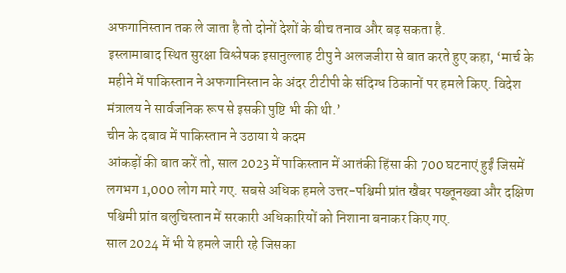अफगानिस्तान तक ले जाता है तो दोनों देशों के बीच तनाव और बढ़ सकता है.
इस्लामाबाद स्थित सुरक्षा विश्लेषक इसानुल्लाह टीपु ने अलजजीरा से बात करते हुए कहा, ‘मार्च के महीने में पाकिस्तान ने अफगानिस्तान के अंदर टीटीपी के संदिग्ध ठिकानों पर हमले किए. विदेश मंत्रालय ने सार्वजनिक रूप से इसकी पुष्टि भी की थी.’
चीन के दबाव में पाकिस्तान ने उठाया ये कदम
आंकड़ों की बात करें तो, साल 2023 में पाकिस्तान में आतंकी हिंसा की 700 घटनाएं हुईं जिसमें लगभग 1,000 लोग मारे गए. सबसे अधिक हमले उत्तर-पश्चिमी प्रांत खैबर पख्तूनख्वा और दक्षिण पश्चिमी प्रांत बलुचिस्तान में सरकारी अधिकारियों को निशाना बनाकर किए गए.
साल 2024 में भी ये हमले जारी रहे जिसका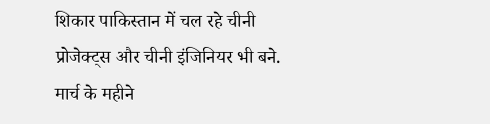शिकार पाकिस्तान में चल रहे चीनी प्रोजेक्ट्स और चीनी इंजिनियर भी बने. मार्च के महीने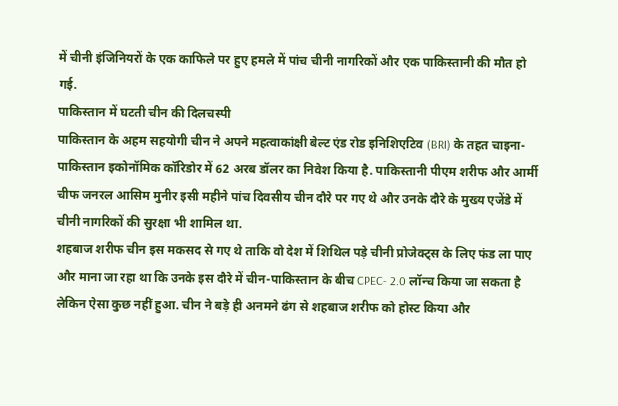में चीनी इंजिनियरों के एक काफिले पर हुए हमले में पांच चीनी नागरिकों और एक पाकिस्तानी की मौत हो गई.
पाकिस्तान में घटती चीन की दिलचस्पी
पाकिस्तान के अहम सहयोगी चीन ने अपने महत्वाकांक्षी बेल्ट एंड रोड इनिशिएटिव (BRI) के तहत चाइना-पाकिस्तान इकोनॉमिक कॉरिडोर में 62 अरब डॉलर का निवेश किया है. पाकिस्तानी पीएम शरीफ और आर्मी चीफ जनरल आसिम मुनीर इसी महीने पांच दिवसीय चीन दौरे पर गए थे और उनके दौरे के मुख्य एजेंडे में चीनी नागरिकों की सुरक्षा भी शामिल था.
शहबाज शरीफ चीन इस मकसद से गए थे ताकि वो देश में शिथिल पड़े चीनी प्रोजेक्ट्स के लिए फंड ला पाए और माना जा रहा था कि उनके इस दौरे में चीन-पाकिस्तान के बीच CPEC- 2.0 लॉन्च किया जा सकता है लेकिन ऐसा कुछ नहीं हुआ. चीन ने बड़े ही अनमने ढंग से शहबाज शरीफ को होस्ट किया और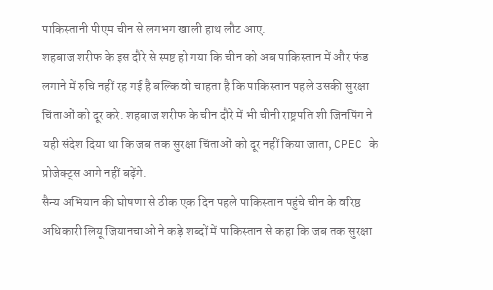पाकिस्तानी पीएम चीन से लगभग खाली हाथ लौट आए.
शहबाज शरीफ के इस दौरे से स्पष्ट हो गया कि चीन को अब पाकिस्तान में और फंड लगाने में रुचि नहीं रह गई है बल्कि वो चाहता है कि पाकिस्तान पहले उसकी सुरक्षा चिंताओं को दूर करे. शहबाज शरीफ के चीन दौरे में भी चीनी राष्ट्रपति शी जिनपिंग ने यही संदेश दिया था कि जब तक सुरक्षा चिंताओं को दूर नहीं किया जाता, CPEC के प्रोजेक्ट्स आगे नहीं बढ़ेंगे.
सैन्य अभियान की घोषणा से ठीक एक दिन पहले पाकिस्तान पहुंचे चीन के वरिष्ठ अधिकारी लियू जियानचाओ ने कड़े शब्दों में पाकिस्तान से कहा कि जब तक सुरक्षा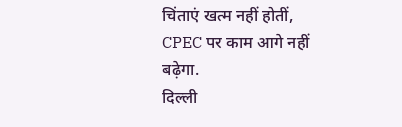चिंताएं खत्म नहीं होतीं, CPEC पर काम आगे नहीं बढ़ेगा.
दिल्ली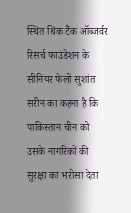स्थित थिंक टैंक ऑब्जर्वर रिसर्च फाउंडेशन के सीनियर फेलो सुशांत सरीन का कहना है कि पाकिस्तान चीन को उसके नागरिकों की सुरक्षा का भरोसा देता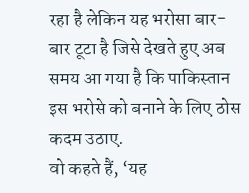रहा है लेकिन यह भरोसा बार-बार टूटा है जिसे देखते हुए अब समय आ गया है कि पाकिस्तान इस भरोसे को बनाने के लिए ठोस कदम उठाए.
वो कहते हैं, ‘यह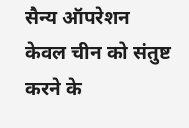सैन्य ऑपरेशन केवल चीन को संतुष्ट करने के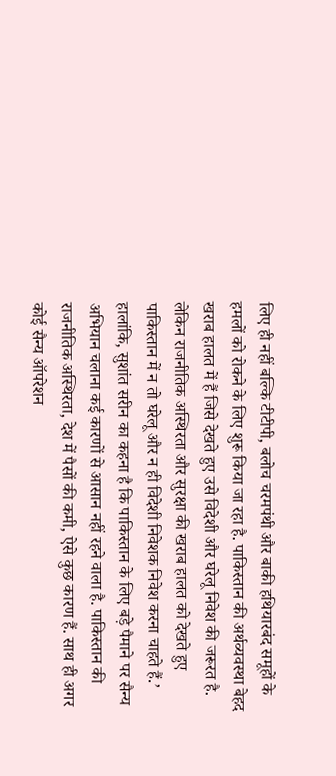लिए ही नहीं बल्कि टीटीपी, बलोच चरमपंथी और बाकी हथियारबंद समूहों के हमलों को रोकने के लिए शुरू किया जा रहा है. पाकिस्तान की अर्थव्यवस्था बेहद खराब हालत में हैं जिसे देखते हुए उसे विदेशी और घरेलू निवेश की जरूरत है. लेकिन राजनीतिक अस्थिरता और सुरक्षा की खराब हालत को देखते हुए पाकिस्तान में न तो घरेलू और न ही विदेशी निवेशक निवेश करना चाहते हैं.’
हालांकि, सुशांत सरीन का कहना है कि पाकिस्तान के लिए बड़े पैमाने पर सैन्य अभियान चलाना कई कारणों से आसान नहीं रहने वाला है. पाकिस्तान की राजनीतिक अस्थिरता, देश में पैसों की कमी, ऐसे कुछ कारण हैं. साथ ही अगर कोई सैन्य ऑपरेशन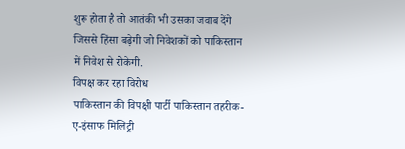शुरू होता है तो आतंकी भी उसका जवाब देंगे जिससे हिंसा बढ़ेगी जो निवेशकों को पाकिस्तान में निवेश से रोकेगी.
विपक्ष कर रहा विरोध
पाकिस्तान की विपक्षी पार्टी पाकिस्तान तहरीक-ए-इंसाफ मिलिट्री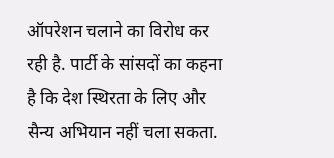ऑपरेशन चलाने का विरोध कर रही है. पार्टी के सांसदों का कहना है कि देश स्थिरता के लिए और सैन्य अभियान नहीं चला सकता.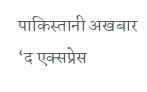पाकिस्तानी अखबार ‘द एक्सप्रेस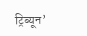ट्रिब्यून’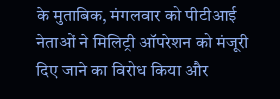के मुताबिक, मंगलवार को पीटीआई नेताओं ने मिलिट्री ऑपरेशन को मंजूरी दिए जाने का विरोध किया और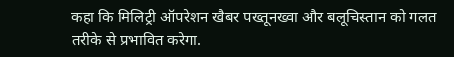कहा कि मिलिट्री ऑपरेशन खैबर पख्तूनख्वा और बलूचिस्तान को गलत तरीके से प्रभावित करेगा.